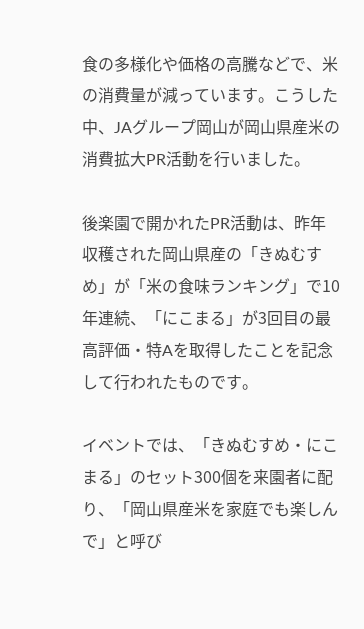食の多様化や価格の高騰などで、米の消費量が減っています。こうした中、JAグループ岡山が岡山県産米の消費拡大PR活動を行いました。

後楽園で開かれたPR活動は、昨年収穫された岡山県産の「きぬむすめ」が「米の食味ランキング」で10年連続、「にこまる」が3回目の最高評価・特Aを取得したことを記念して行われたものです。

イベントでは、「きぬむすめ・にこまる」のセット300個を来園者に配り、「岡山県産米を家庭でも楽しんで」と呼び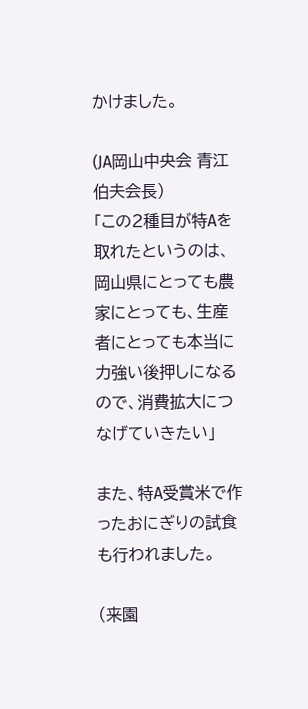かけました。

(JA岡山中央会 青江伯夫会長)
「この2種目が特Aを取れたというのは、岡山県にとっても農家にとっても、生産者にとっても本当に力強い後押しになるので、消費拡大につなげていきたい」

また、特A受賞米で作ったおにぎりの試食も行われました。

(来園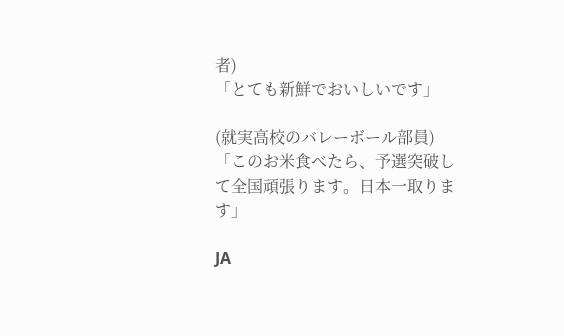者)
「とても新鮮でおいしいです」

(就実高校のバレーボール部員)
「このお米食べたら、予選突破して全国頑張ります。日本一取ります」

JA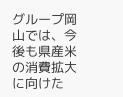グループ岡山では、今後も県産米の消費拡大に向けた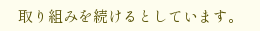取り組みを続けるとしています。